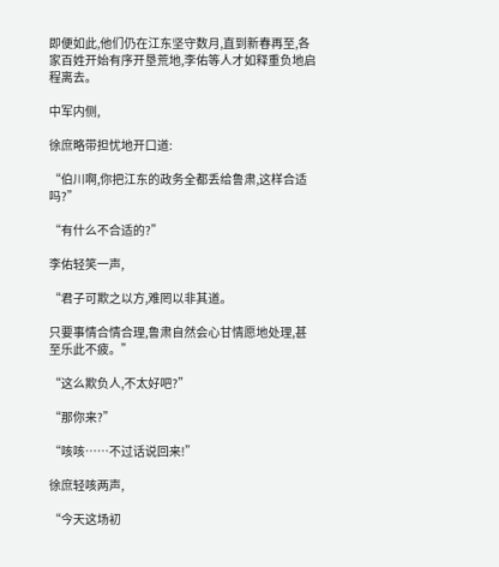即便如此,他们仍在江东坚守数月,直到新春再至,各家百姓开始有序开垦荒地,李佑等人才如释重负地启程离去。

中军内侧,

徐庶略带担忧地开口道:

“伯川啊,你把江东的政务全都丢给鲁肃,这样合适吗?”

“有什么不合适的?”

李佑轻笑一声,

“君子可欺之以方,难罔以非其道。

只要事情合情合理,鲁肃自然会心甘情愿地处理,甚至乐此不疲。”

“这么欺负人,不太好吧?”

“那你来?”

“咳咳……不过话说回来!”

徐庶轻咳两声,

“今天这场初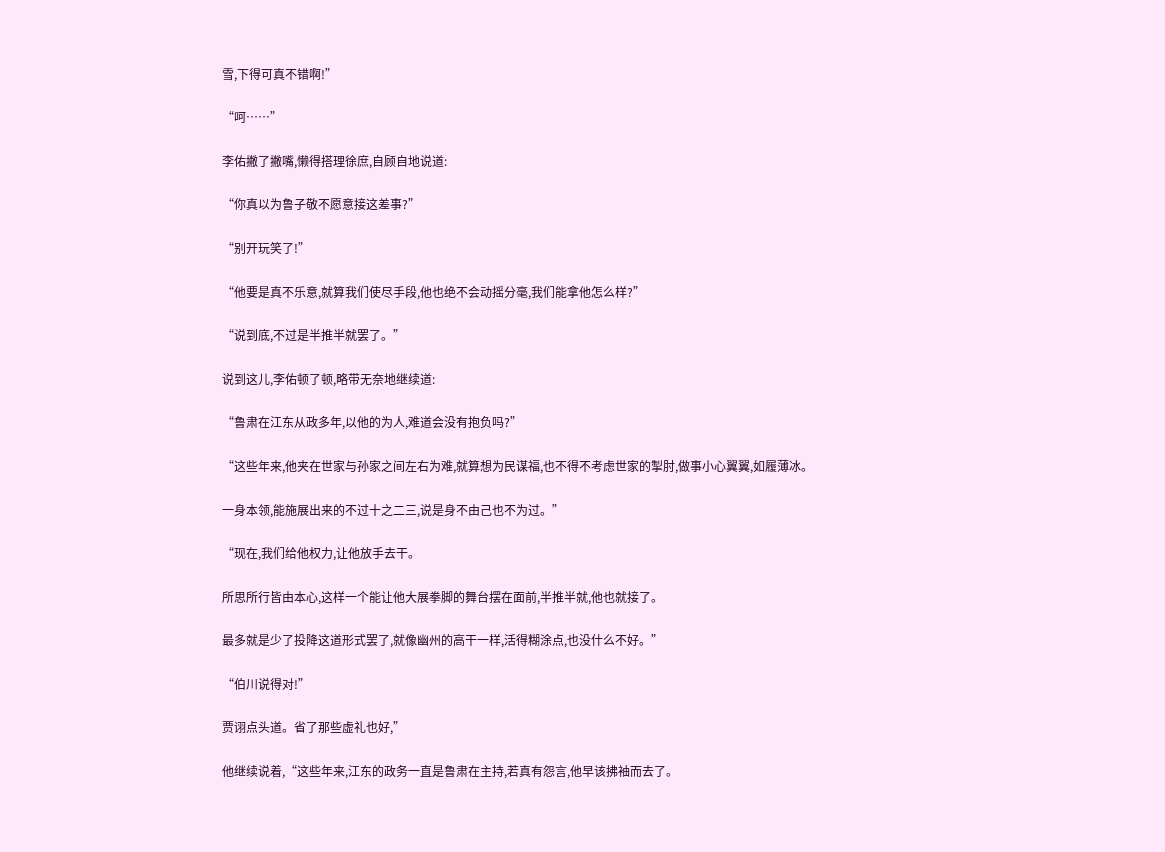雪,下得可真不错啊!”

“呵……”

李佑撇了撇嘴,懒得搭理徐庶,自顾自地说道:

“你真以为鲁子敬不愿意接这差事?”

“别开玩笑了!”

“他要是真不乐意,就算我们使尽手段,他也绝不会动摇分毫,我们能拿他怎么样?”

“说到底,不过是半推半就罢了。”

说到这儿,李佑顿了顿,略带无奈地继续道:

“鲁肃在江东从政多年,以他的为人,难道会没有抱负吗?”

“这些年来,他夹在世家与孙家之间左右为难,就算想为民谋福,也不得不考虑世家的掣肘,做事小心翼翼,如履薄冰。

一身本领,能施展出来的不过十之二三,说是身不由己也不为过。”

“现在,我们给他权力,让他放手去干。

所思所行皆由本心,这样一个能让他大展拳脚的舞台摆在面前,半推半就,他也就接了。

最多就是少了投降这道形式罢了,就像幽州的高干一样,活得糊涂点,也没什么不好。”

“伯川说得对!”

贾诩点头道。省了那些虚礼也好,”

他继续说着,“这些年来,江东的政务一直是鲁肃在主持,若真有怨言,他早该拂袖而去了。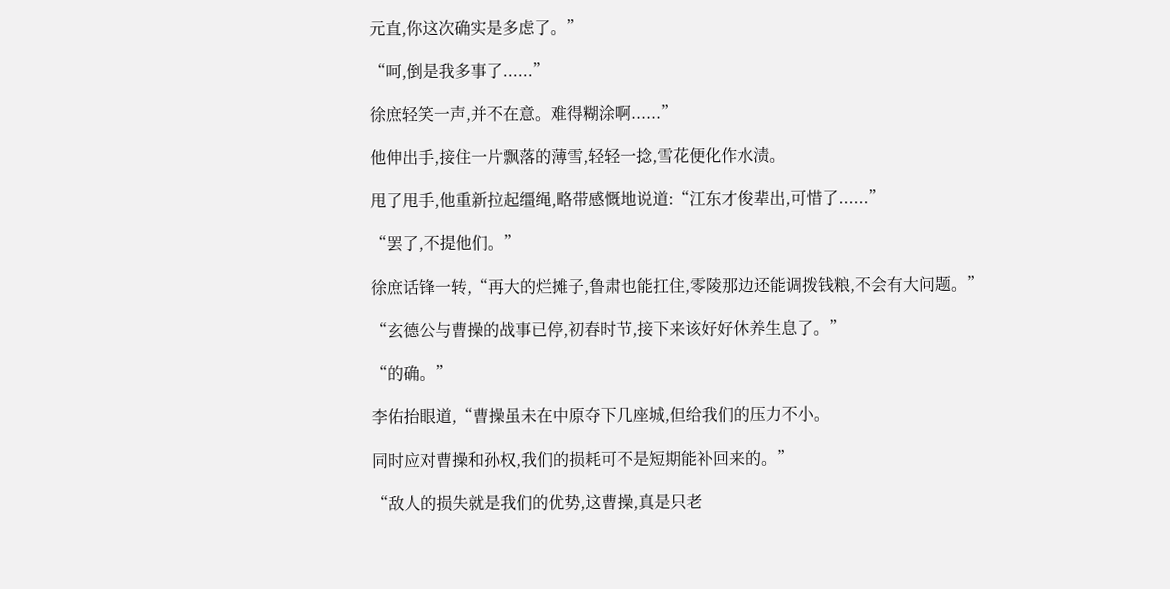元直,你这次确实是多虑了。”

“呵,倒是我多事了......”

徐庶轻笑一声,并不在意。难得糊涂啊......”

他伸出手,接住一片飘落的薄雪,轻轻一捻,雪花便化作水渍。

甩了甩手,他重新拉起缰绳,略带感慨地说道:“江东才俊辈出,可惜了......”

“罢了,不提他们。”

徐庶话锋一转,“再大的烂摊子,鲁肃也能扛住,零陵那边还能调拨钱粮,不会有大问题。”

“玄德公与曹操的战事已停,初春时节,接下来该好好休养生息了。”

“的确。”

李佑抬眼道,“曹操虽未在中原夺下几座城,但给我们的压力不小。

同时应对曹操和孙权,我们的损耗可不是短期能补回来的。”

“敌人的损失就是我们的优势,这曹操,真是只老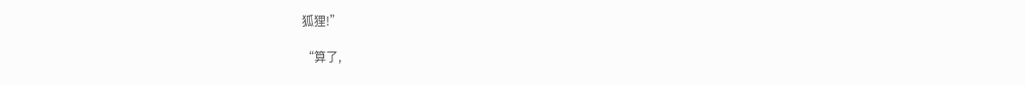狐狸!”

“算了,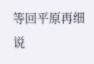等回平原再细说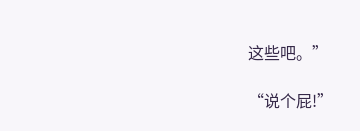这些吧。”

“说个屁!”